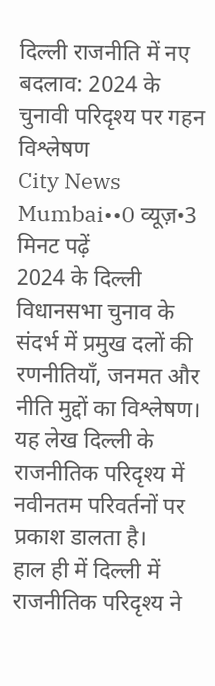दिल्ली राजनीति में नए बदलाव: 2024 के चुनावी परिदृश्य पर गहन विश्लेषण
City News Mumbai••0 व्यूज़•3 मिनट पढ़ें
2024 के दिल्ली विधानसभा चुनाव के संदर्भ में प्रमुख दलों की रणनीतियाँ, जनमत और नीति मुद्दों का विश्लेषण। यह लेख दिल्ली के राजनीतिक परिदृश्य में नवीनतम परिवर्तनों पर प्रकाश डालता है।
हाल ही में दिल्ली में राजनीतिक परिदृश्य ने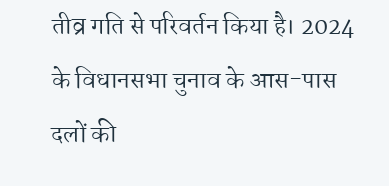तीव्र गति से परिवर्तन किया है। 2024 के विधानसभा चुनाव के आस-पास दलों की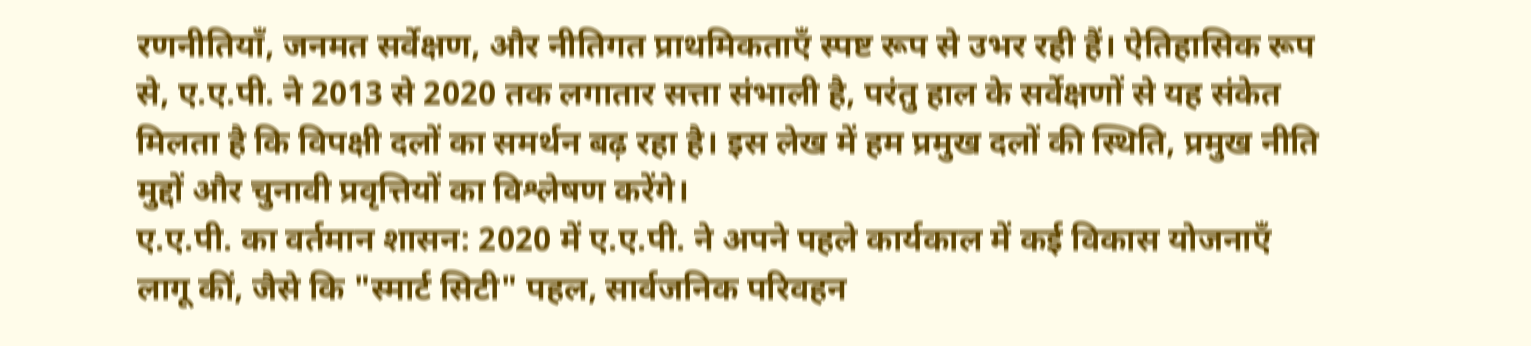रणनीतियाँ, जनमत सर्वेक्षण, और नीतिगत प्राथमिकताएँ स्पष्ट रूप से उभर रही हैं। ऐतिहासिक रूप से, ए.ए.पी. ने 2013 से 2020 तक लगातार सत्ता संभाली है, परंतु हाल के सर्वेक्षणों से यह संकेत मिलता है कि विपक्षी दलों का समर्थन बढ़ रहा है। इस लेख में हम प्रमुख दलों की स्थिति, प्रमुख नीति मुद्दों और चुनावी प्रवृत्तियों का विश्लेषण करेंगे।
ए.ए.पी. का वर्तमान शासन: 2020 में ए.ए.पी. ने अपने पहले कार्यकाल में कई विकास योजनाएँ लागू कीं, जैसे कि "स्मार्ट सिटी" पहल, सार्वजनिक परिवहन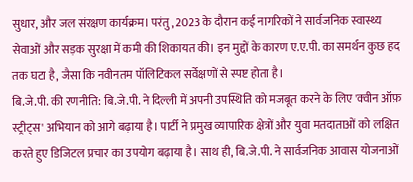सुधार, और जल संरक्षण कार्यक्रम। परंतु, 2023 के दौरान कई नागरिकों ने सार्वजनिक स्वास्थ्य सेवाओं और सड़क सुरक्षा में कमी की शिकायत की। इन मुद्दों के कारण ए.ए.पी. का समर्थन कुछ हद तक घटा है, जैसा कि नवीनतम पॉलिटिकल सर्वेक्षणों से स्पष्ट होता है।
बि.जे.पी. की रणनीति: बि.जे.पी. ने दिल्ली में अपनी उपस्थिति को मजबूत करने के लिए 'क्वीन ऑफ़ स्ट्रीट्स' अभियान को आगे बढ़ाया है। पार्टी ने प्रमुख व्यापारिक क्षेत्रों और युवा मतदाताओं को लक्षित करते हुए डिजिटल प्रचार का उपयोग बढ़ाया है। साथ ही, बि.जे.पी. ने सार्वजनिक आवास योजनाओं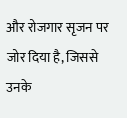और रोजगार सृजन पर जोर दिया है, जिससे उनके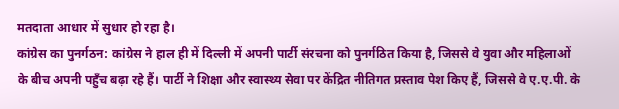मतदाता आधार में सुधार हो रहा है।
कांग्रेस का पुनर्गठन: कांग्रेस ने हाल ही में दिल्ली में अपनी पार्टी संरचना को पुनर्गठित किया है, जिससे वे युवा और महिलाओं के बीच अपनी पहुँच बढ़ा रहे हैं। पार्टी ने शिक्षा और स्वास्थ्य सेवा पर केंद्रित नीतिगत प्रस्ताव पेश किए हैं, जिससे वे ए.ए.पी. के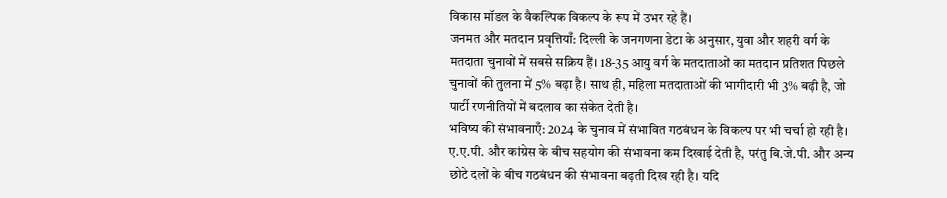विकास मॉडल के वैकल्पिक विकल्प के रूप में उभर रहे हैं।
जनमत और मतदान प्रवृत्तियाँ: दिल्ली के जनगणना डेटा के अनुसार, युवा और शहरी वर्ग के मतदाता चुनावों में सबसे सक्रिय हैं। 18-35 आयु वर्ग के मतदाताओं का मतदान प्रतिशत पिछले चुनावों की तुलना में 5% बढ़ा है। साथ ही, महिला मतदाताओं की भागीदारी भी 3% बढ़ी है, जो पार्टी रणनीतियों में बदलाव का संकेत देती है।
भविष्य की संभावनाएँ: 2024 के चुनाव में संभावित गठबंधन के विकल्प पर भी चर्चा हो रही है। ए.ए.पी. और कांग्रेस के बीच सहयोग की संभावना कम दिखाई देती है, परंतु बि.जे.पी. और अन्य छोटे दलों के बीच गठबंधन की संभावना बढ़ती दिख रही है। यदि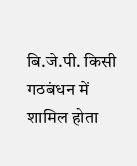बि.जे.पी. किसी गठबंधन में शामिल होता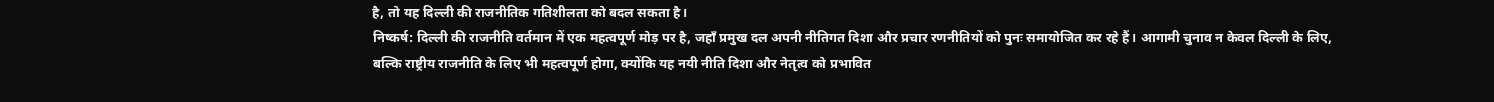है, तो यह दिल्ली की राजनीतिक गतिशीलता को बदल सकता है।
निष्कर्ष: दिल्ली की राजनीति वर्तमान में एक महत्वपूर्ण मोड़ पर है, जहाँ प्रमुख दल अपनी नीतिगत दिशा और प्रचार रणनीतियों को पुनः समायोजित कर रहे हैं। आगामी चुनाव न केवल दिल्ली के लिए, बल्कि राष्ट्रीय राजनीति के लिए भी महत्वपूर्ण होगा, क्योंकि यह नयी नीति दिशा और नेतृत्व को प्रभावित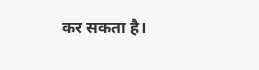कर सकता है।